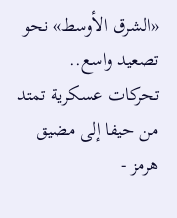«الشرق الأوسط» نحو تصعيد واسع.. تحركات عسكرية تمتد من حيفا إلى مضيق هرمز -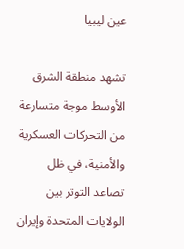عين ليبيا

تشهد منطقة الشرق الأوسط موجة متسارعة من التحركات العسكرية والأمنية، في ظل تصاعد التوتر بين الولايات المتحدة وإيران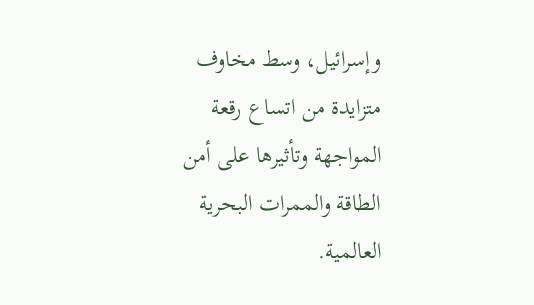وإسرائيل، وسط مخاوف متزايدة من اتساع رقعة المواجهة وتأثيرها على أمن الطاقة والممرات البحرية العالمية.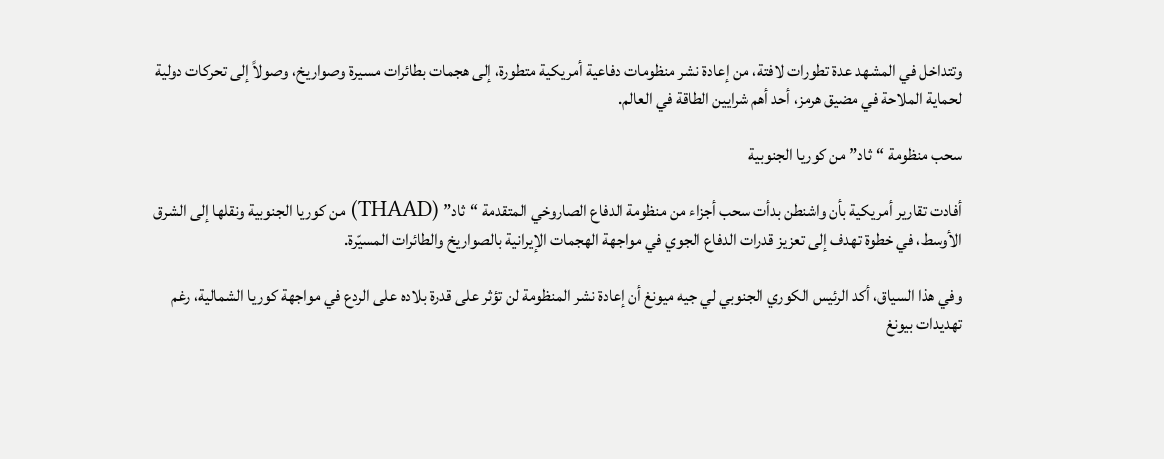وتتداخل في المشهد عدة تطورات لافتة، من إعادة نشر منظومات دفاعية أمريكية متطورة، إلى هجمات بطائرات مسيرة وصواريخ، وصولاً إلى تحركات دولية لحماية الملاحة في مضيق هرمز، أحد أهم شرايين الطاقة في العالم.

سحب منظومة “ثاد” من كوريا الجنوبية

أفادت تقارير أمريكية بأن واشنطن بدأت سحب أجزاء من منظومة الدفاع الصاروخي المتقدمة “ثاد” (THAAD) من كوريا الجنوبية ونقلها إلى الشرق الأوسط، في خطوة تهدف إلى تعزيز قدرات الدفاع الجوي في مواجهة الهجمات الإيرانية بالصواريخ والطائرات المسيّرة.

وفي هذا السياق، أكد الرئيس الكوري الجنوبي لي جيه ميونغ أن إعادة نشر المنظومة لن تؤثر على قدرة بلاده على الردع في مواجهة كوريا الشمالية، رغم تهديدات بيونغ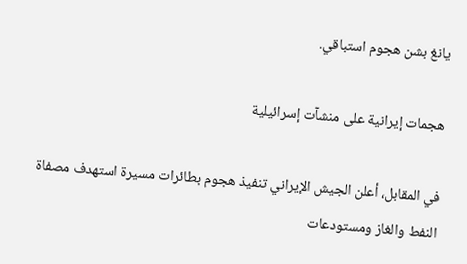يانغ بشن هجوم استباقي.

هجمات إيرانية على منشآت إسرائيلية

في المقابل، أعلن الجيش الإيراني تنفيذ هجوم بطائرات مسيرة استهدف مصفاة النفط والغاز ومستودعات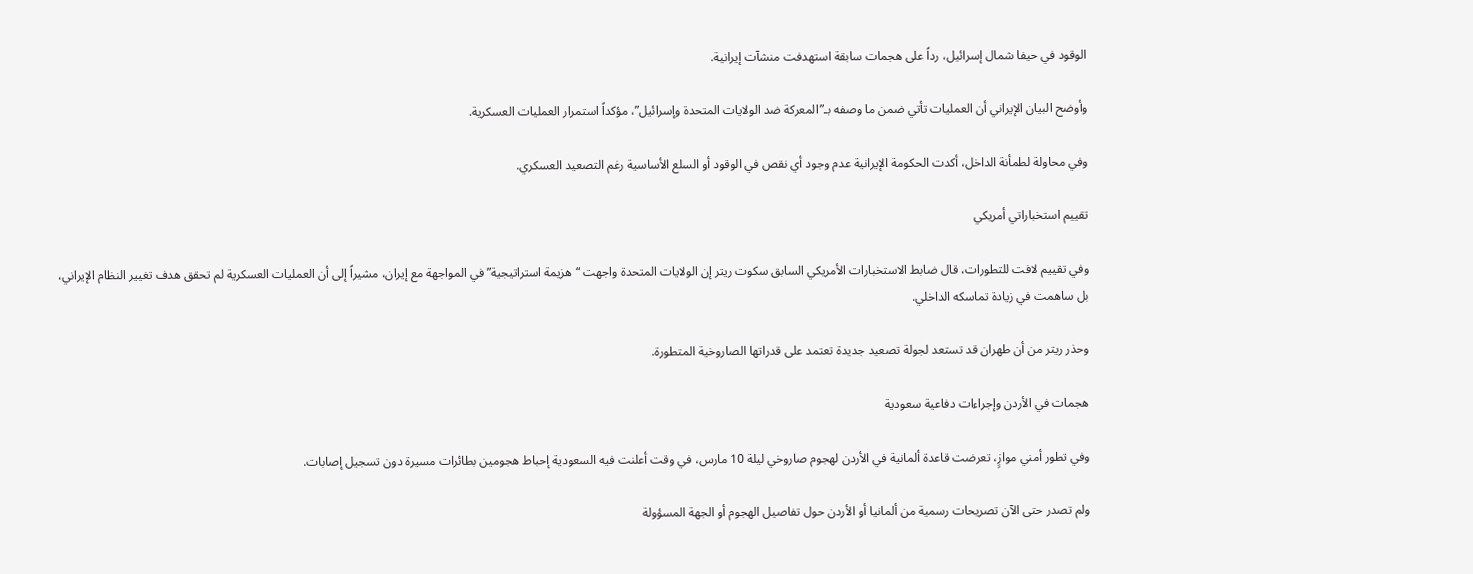الوقود في حيفا شمال إسرائيل، رداً على هجمات سابقة استهدفت منشآت إيرانية.

وأوضح البيان الإيراني أن العمليات تأتي ضمن ما وصفه بـ”المعركة ضد الولايات المتحدة وإسرائيل”، مؤكداً استمرار العمليات العسكرية.

وفي محاولة لطمأنة الداخل، أكدت الحكومة الإيرانية عدم وجود أي نقص في الوقود أو السلع الأساسية رغم التصعيد العسكري.

تقييم استخباراتي أمريكي

وفي تقييم لافت للتطورات، قال ضابط الاستخبارات الأمريكي السابق سكوت ريتر إن الولايات المتحدة واجهت “هزيمة استراتيجية” في المواجهة مع إيران، مشيراً إلى أن العمليات العسكرية لم تحقق هدف تغيير النظام الإيراني، بل ساهمت في زيادة تماسكه الداخلي.

وحذر ريتر من أن طهران قد تستعد لجولة تصعيد جديدة تعتمد على قدراتها الصاروخية المتطورة.

هجمات في الأردن وإجراءات دفاعية سعودية

وفي تطور أمني موازٍ، تعرضت قاعدة ألمانية في الأردن لهجوم صاروخي ليلة 10 مارس، في وقت أعلنت فيه السعودية إحباط هجومين بطائرات مسيرة دون تسجيل إصابات.

ولم تصدر حتى الآن تصريحات رسمية من ألمانيا أو الأردن حول تفاصيل الهجوم أو الجهة المسؤولة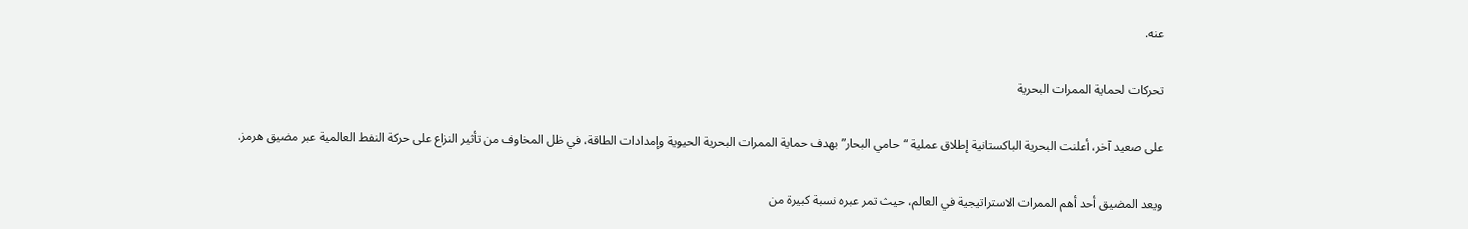عنه.

تحركات لحماية الممرات البحرية

على صعيد آخر، أعلنت البحرية الباكستانية إطلاق عملية “حامي البحار” بهدف حماية الممرات البحرية الحيوية وإمدادات الطاقة، في ظل المخاوف من تأثير النزاع على حركة النفط العالمية عبر مضيق هرمز.

ويعد المضيق أحد أهم الممرات الاستراتيجية في العالم، حيث تمر عبره نسبة كبيرة من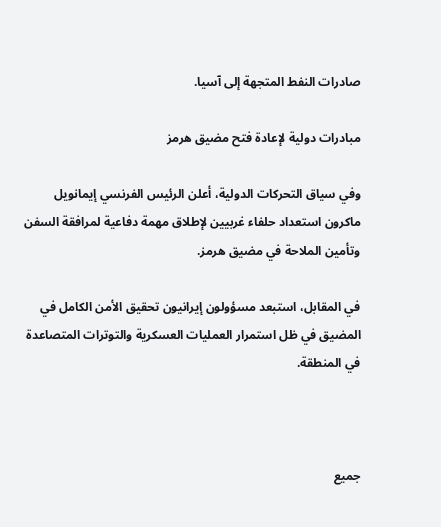صادرات النفط المتجهة إلى آسيا.

مبادرات دولية لإعادة فتح مضيق هرمز

وفي سياق التحركات الدولية، أعلن الرئيس الفرنسي إيمانويل ماكرون استعداد حلفاء غربيين لإطلاق مهمة دفاعية لمرافقة السفن وتأمين الملاحة في مضيق هرمز.

في المقابل، استبعد مسؤولون إيرانيون تحقيق الأمن الكامل في المضيق في ظل استمرار العمليات العسكرية والتوترات المتصاعدة في المنطقة.



جميع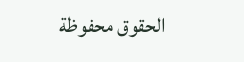الحقوق محفوظة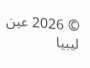© 2026 عين ليبيا